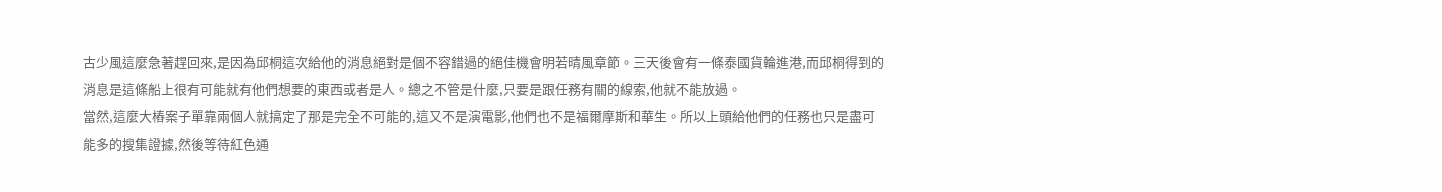古少風這麼急著趕回來,是因為邱桐這次給他的消息絕對是個不容錯過的絕佳機會明若晴風章節。三天後會有一條泰國貨輪進港,而邱桐得到的消息是這條船上很有可能就有他們想要的東西或者是人。總之不管是什麼,只要是跟任務有關的線索,他就不能放過。
當然,這麼大樁案子單靠兩個人就搞定了那是完全不可能的,這又不是演電影,他們也不是福爾摩斯和華生。所以上頭給他們的任務也只是盡可能多的搜集證據,然後等待紅色通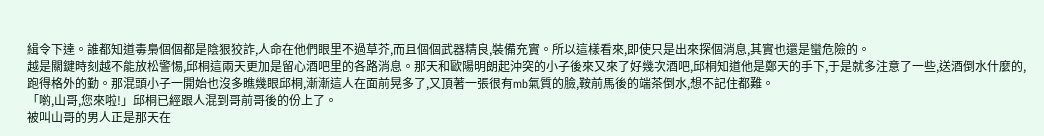緝令下達。誰都知道毒梟個個都是陰狠狡詐,人命在他們眼里不過草芥,而且個個武器精良,裝備充實。所以這樣看來,即使只是出來探個消息,其實也還是蠻危險的。
越是關鍵時刻越不能放松警惕,邱桐這兩天更加是留心酒吧里的各路消息。那天和歐陽明朗起沖突的小子後來又來了好幾次酒吧,邱桐知道他是鄭天的手下,于是就多注意了一些,送酒倒水什麼的,跑得格外的勤。那混頭小子一開始也沒多瞧幾眼邱桐,漸漸這人在面前晃多了,又頂著一張很有mb氣質的臉,鞍前馬後的端茶倒水,想不記住都難。
「喲,山哥,您來啦!」邱桐已經跟人混到哥前哥後的份上了。
被叫山哥的男人正是那天在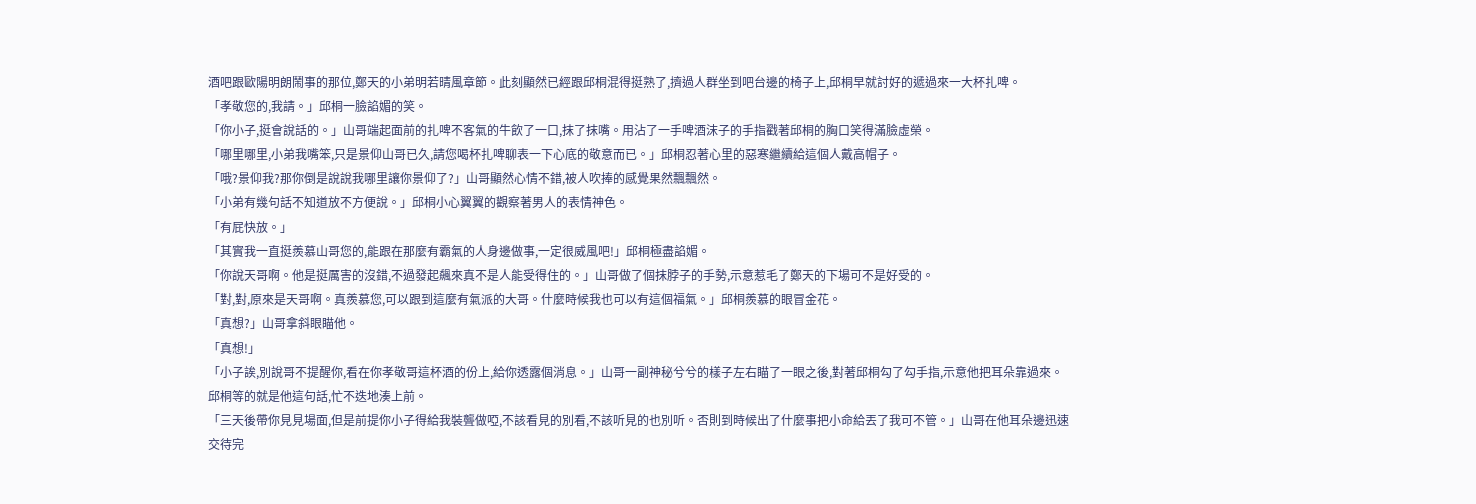酒吧跟歐陽明朗鬧事的那位,鄭天的小弟明若晴風章節。此刻顯然已經跟邱桐混得挺熟了,擠過人群坐到吧台邊的椅子上,邱桐早就討好的遞過來一大杯扎啤。
「孝敬您的,我請。」邱桐一臉諂媚的笑。
「你小子,挺會說話的。」山哥端起面前的扎啤不客氣的牛飲了一口,抹了抹嘴。用沾了一手啤酒沫子的手指戳著邱桐的胸口笑得滿臉虛榮。
「哪里哪里,小弟我嘴笨,只是景仰山哥已久,請您喝杯扎啤聊表一下心底的敬意而已。」邱桐忍著心里的惡寒繼續給這個人戴高帽子。
「哦?景仰我?那你倒是說說我哪里讓你景仰了?」山哥顯然心情不錯,被人吹捧的感覺果然飄飄然。
「小弟有幾句話不知道放不方便說。」邱桐小心翼翼的觀察著男人的表情神色。
「有屁快放。」
「其實我一直挺羨慕山哥您的,能跟在那麼有霸氣的人身邊做事,一定很威風吧!」邱桐極盡諂媚。
「你說天哥啊。他是挺厲害的沒錯,不過發起飆來真不是人能受得住的。」山哥做了個抹脖子的手勢,示意惹毛了鄭天的下場可不是好受的。
「對,對,原來是天哥啊。真羨慕您,可以跟到這麼有氣派的大哥。什麼時候我也可以有這個福氣。」邱桐羨慕的眼冒金花。
「真想?」山哥拿斜眼瞄他。
「真想!」
「小子誒,別說哥不提醒你,看在你孝敬哥這杯酒的份上,給你透露個消息。」山哥一副神秘兮兮的樣子左右瞄了一眼之後,對著邱桐勾了勾手指,示意他把耳朵靠過來。
邱桐等的就是他這句話,忙不迭地湊上前。
「三天後帶你見見場面,但是前提你小子得給我裝聾做啞,不該看見的別看,不該听見的也別听。否則到時候出了什麼事把小命給丟了我可不管。」山哥在他耳朵邊迅速交待完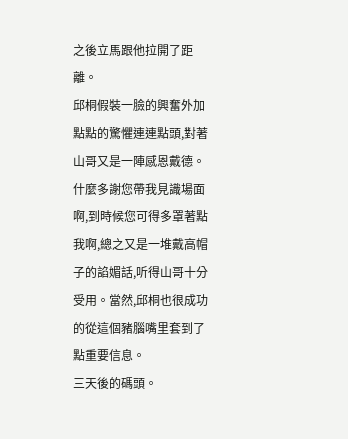之後立馬跟他拉開了距離。
邱桐假裝一臉的興奮外加點點的驚懼連連點頭,對著山哥又是一陣感恩戴德。什麼多謝您帶我見識場面啊,到時候您可得多罩著點我啊,總之又是一堆戴高帽子的諂媚話,听得山哥十分受用。當然,邱桐也很成功的從這個豬腦嘴里套到了點重要信息。
三天後的碼頭。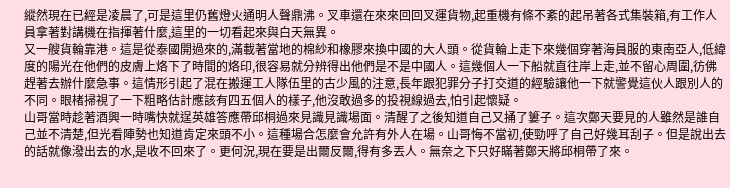縱然現在已經是凌晨了,可是這里仍舊燈火通明人聲鼎沸。叉車還在來來回回叉運貨物,起重機有條不紊的起吊著各式集裝箱,有工作人員拿著對講機在指揮著什麼,這里的一切看起來與白天無異。
又一艘貨輪靠港。這是從泰國開過來的,滿載著當地的棉紗和橡膠來換中國的大人頭。從貨輪上走下來幾個穿著海員服的東南亞人,低緯度的陽光在他們的皮膚上烙下了時間的烙印,很容易就分辨得出他們是不是中國人。這幾個人一下船就直往岸上走,並不留心周圍,彷佛趕著去辦什麼急事。這情形引起了混在搬運工人隊伍里的古少風的注意,長年跟犯罪分子打交道的經驗讓他一下就警覺這伙人跟別人的不同。眼楮掃視了一下粗略估計應該有四五個人的樣子,他沒敢過多的投視線過去,怕引起懷疑。
山哥當時趁著酒興一時嘴快就逞英雄答應帶邱桐過來見識見識場面。清醒了之後知道自己又捅了簍子。這次鄭天要見的人雖然是誰自己並不清楚,但光看陣勢也知道肯定來頭不小。這種場合怎麼會允許有外人在場。山哥悔不當初,使勁呼了自己好幾耳刮子。但是說出去的話就像潑出去的水,是收不回來了。更何況,現在要是出爾反爾,得有多丟人。無奈之下只好瞞著鄭天將邱桐帶了來。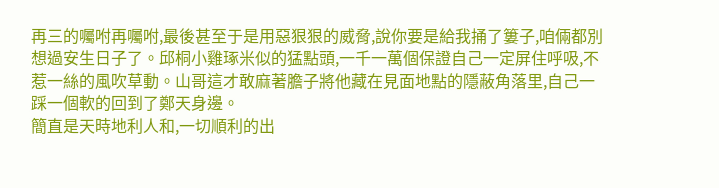再三的囑咐再囑咐,最後甚至于是用惡狠狠的威脅,說你要是給我捅了簍子,咱倆都別想過安生日子了。邱桐小雞琢米似的猛點頭,一千一萬個保證自己一定屏住呼吸,不惹一絲的風吹草動。山哥這才敢麻著膽子將他藏在見面地點的隱蔽角落里,自己一踩一個軟的回到了鄭天身邊。
簡直是天時地利人和,一切順利的出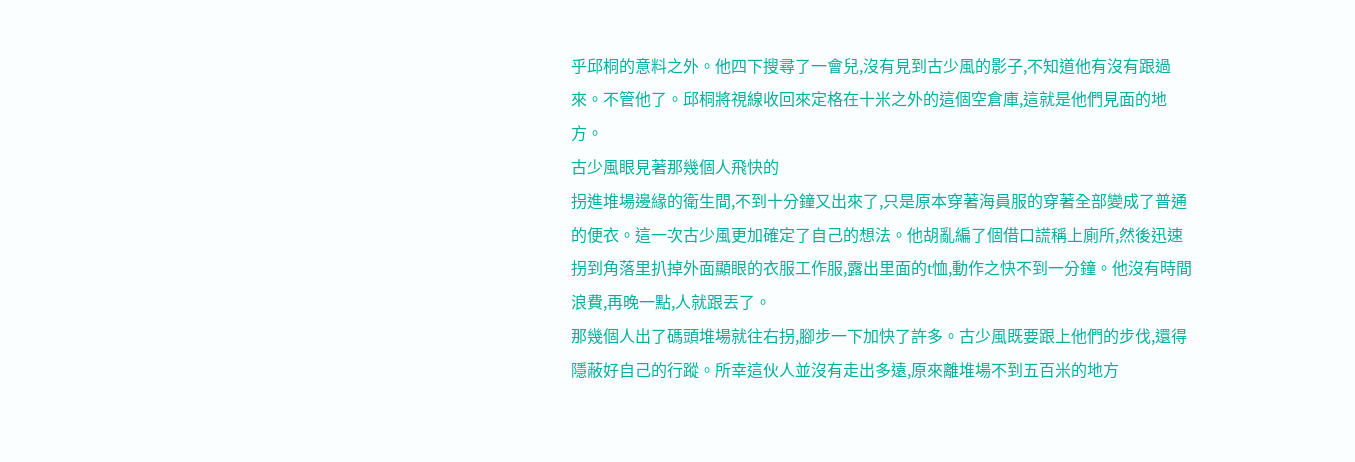乎邱桐的意料之外。他四下搜尋了一會兒,沒有見到古少風的影子,不知道他有沒有跟過來。不管他了。邱桐將視線收回來定格在十米之外的這個空倉庫,這就是他們見面的地方。
古少風眼見著那幾個人飛快的
拐進堆場邊緣的衛生間,不到十分鐘又出來了,只是原本穿著海員服的穿著全部變成了普通的便衣。這一次古少風更加確定了自己的想法。他胡亂編了個借口謊稱上廁所,然後迅速拐到角落里扒掉外面顯眼的衣服工作服,露出里面的t恤,動作之快不到一分鐘。他沒有時間浪費,再晚一點,人就跟丟了。
那幾個人出了碼頭堆場就往右拐,腳步一下加快了許多。古少風既要跟上他們的步伐,還得隱蔽好自己的行蹤。所幸這伙人並沒有走出多遠,原來離堆場不到五百米的地方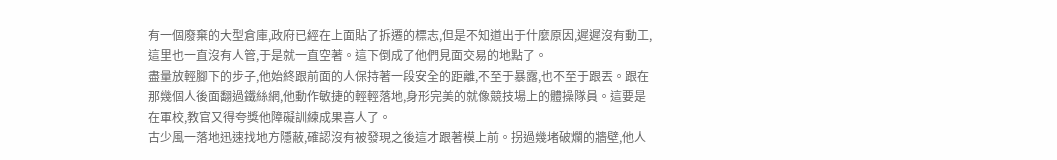有一個廢棄的大型倉庫,政府已經在上面貼了拆遷的標志,但是不知道出于什麼原因,遲遲沒有動工,這里也一直沒有人管,于是就一直空著。這下倒成了他們見面交易的地點了。
盡量放輕腳下的步子,他始終跟前面的人保持著一段安全的距離,不至于暴露,也不至于跟丟。跟在那幾個人後面翻過鐵絲網,他動作敏捷的輕輕落地,身形完美的就像競技場上的體操隊員。這要是在軍校,教官又得夸獎他障礙訓練成果喜人了。
古少風一落地迅速找地方隱蔽,確認沒有被發現之後這才跟著模上前。拐過幾堵破爛的牆壁,他人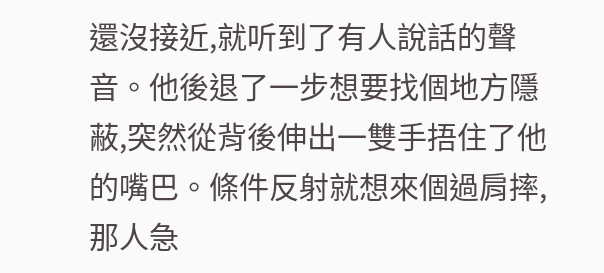還沒接近,就听到了有人說話的聲音。他後退了一步想要找個地方隱蔽,突然從背後伸出一雙手捂住了他的嘴巴。條件反射就想來個過肩摔,那人急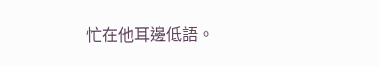忙在他耳邊低語。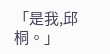「是我,邱桐。」